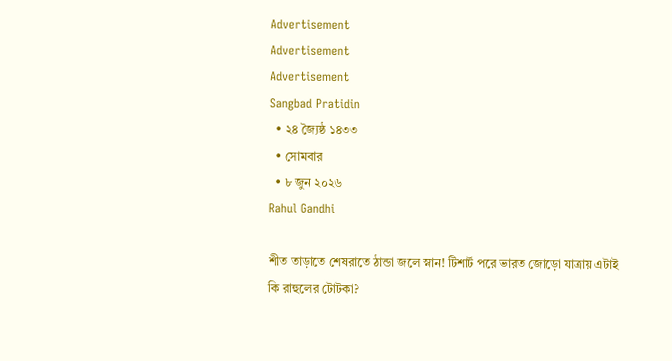Advertisement
Advertisement
Advertisement
Sangbad Pratidin
  • ২৪ জ্যৈষ্ঠ ১৪৩৩
  • সোমবার
  • ৮ জুন ২০২৬
Rahul Gandhi

শীত তাড়াতে শেষরাতে ঠান্ডা জলে স্নান! টিশার্ট পরে ভারত জোড়ো যাত্রায় এটাই কি রাহুলের টোটকা?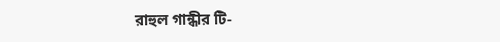রাহুল গান্ধীর টি-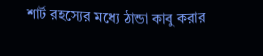শার্ট রহস্যের মধ্যে ঠান্ডা কাবু করার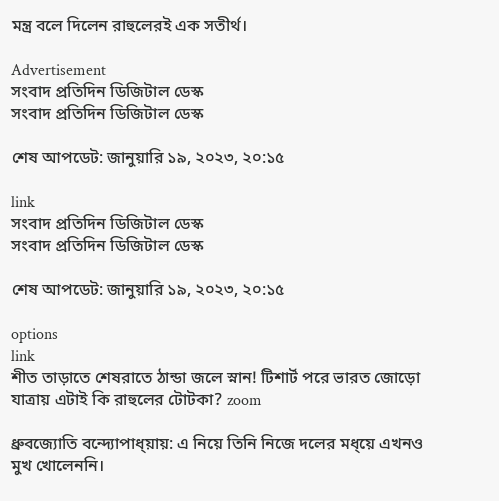মন্ত্র বলে দিলেন রাহুলেরই এক সতীর্থ।

Advertisement
সংবাদ প্রতিদিন ডিজিটাল ডেস্ক
সংবাদ প্রতিদিন ডিজিটাল ডেস্ক

শেষ আপডেট: জানুয়ারি ১৯, ২০২৩, ২০:১৫

link
সংবাদ প্রতিদিন ডিজিটাল ডেস্ক
সংবাদ প্রতিদিন ডিজিটাল ডেস্ক

শেষ আপডেট: জানুয়ারি ১৯, ২০২৩, ২০:১৫

options
link
শীত তাড়াতে শেষরাতে ঠান্ডা জলে স্নান! টিশার্ট পরে ভারত জোড়ো যাত্রায় এটাই কি রাহুলের টোটকা? zoom

ধ্রুবজ্যোতি বন্দ্যোপাধ্য়ায়: এ নিয়ে তিনি নিজে দলের মধ্য়ে এখনও মুখ খোলেননি।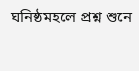ঘনিষ্ঠমহলে প্রশ্ন শুনে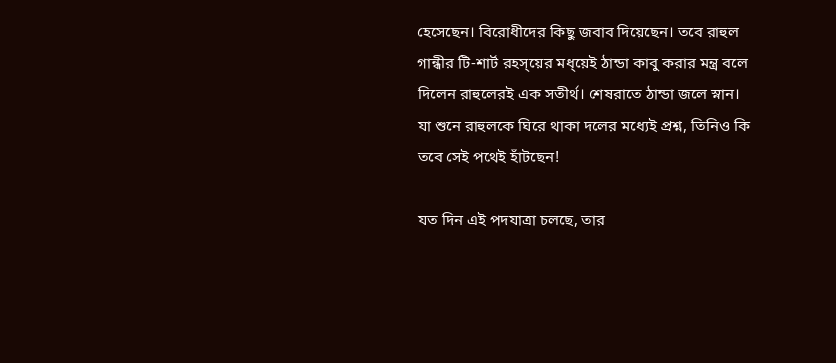হেসেছেন। বিরোধীদের কিছু জবাব দিয়েছেন। তবে রাহুল গান্ধীর টি-শার্ট রহস্য়ের মধ্য়েই ঠান্ডা কাবু করার মন্ত্র বলে দিলেন রাহুলেরই এক সতীর্থ। শেষরাতে ঠান্ডা জলে স্নান। যা শুনে রাহুলকে ঘিরে থাকা দলের মধ্যেই প্রশ্ন, তিনিও কি তবে সেই পথেই হাঁটছেন!

যত দিন এই পদযাত্রা চলছে, তার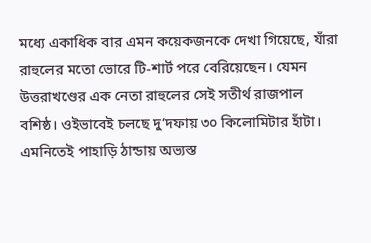মধ্যে একাধিক বার এমন কয়েকজনকে দেখা গিয়েছে, যাঁরা রাহুলের মতো ভোরে টি-শার্ট পরে বেরিয়েছেন। যেমন উত্তরাখণ্ডের এক নেতা রাহুলের সেই সতীর্থ রাজপাল বশিষ্ঠ। ওইভাবেই চলছে দু’দফায় ৩০ কিলোমিটার হাঁটা। এমনিতেই পাহাড়ি ঠান্ডায় অভ‌্যস্ত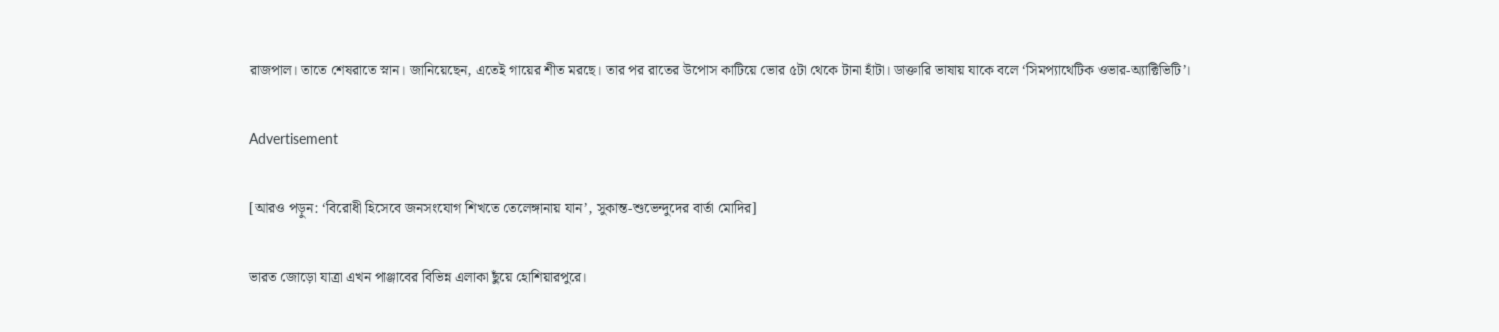রাজপাল। তাতে শেষরাতে স্নান। জানিয়েছেন, এতেই গায়ের শীত মরছে। তার পর রাতের উপোস কাটিয়ে ভোর ৫টা থেকে টানা হাঁটা। ডাক্তারি ভাষায় যাকে বলে ‘সিমপ‌্যাথেটিক ওভার-অ‌্যাক্টিভিটি’।

Advertisement

[আরও পড়ুন: ‘বিরোধী হিসেবে জনসংযোগ শিখতে তেলেঙ্গানায় যান’, সুকান্ত-শুভেন্দুদের বার্তা মোদির]

ভারত জোড়ো যাত্রা এখন পাঞ্জাবের বিভিন্ন এলাকা ছুঁয়ে হোশিয়ারপুরে।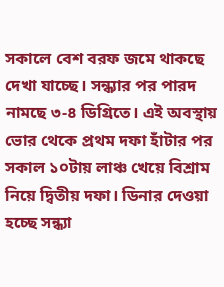সকালে বেশ বরফ জমে থাকছে দেখা যাচ্ছে। সন্ধ‌্যার পর পারদ নামছে ৩-৪ ডিগ্রিতে। এই অবস্থায় ভোর থেকে প্রথম দফা হাঁটার পর সকাল ১০টায় লাঞ্চ খেয়ে বিশ্রাম নিয়ে দ্বিতীয় দফা। ডিনার দেওয়া হচ্ছে সন্ধ‌্যা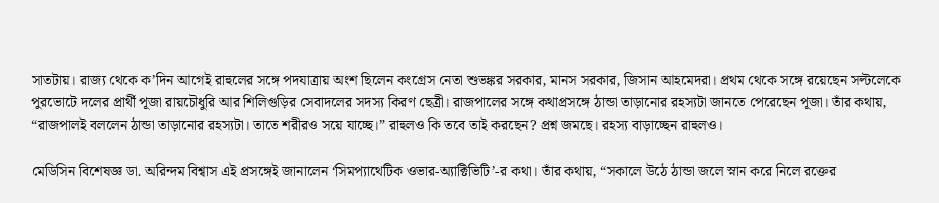সাতটায়। রাজ‌্য থেকে ক’দিন আগেই রাহুলের সঙ্গে পদযাত্রায় অংশ ছিলেন কংগ্রেস নেতা শুভঙ্কর সরকার, মানস সরকার, জিসান আহমেদরা। প্রথম থেকে সঙ্গে রয়েছেন সল্টলেকে পুরভোটে দলের প্রার্থী পূজা রায়চৌধুরি আর শিলিগুড়ির সেবাদলের সদস‌্য কিরণ ছেত্রী। রাজপালের সঙ্গে কথাপ্রসঙ্গে ঠান্ডা তাড়ানোর রহস‌্যটা জানতে পেরেছেন পূজা। তাঁর কথায়, “রাজপালই বললেন ঠান্ডা তাড়ানোর রহস‌্যটা। তাতে শরীরও সয়ে যাচ্ছে।” রাহুলও কি তবে তাই করছেন? প্রশ্ন জমছে। রহস‌্য বাড়াচ্ছেন রাহুলও।

মেডিসিন বিশেষজ্ঞ ডা. অরিন্দম বিশ্বাস এই প্রসঙ্গেই জানালেন ‘সিমপ‌্যাথেটিক ওভার-অ‌্যাক্টিভিটি’-র কথা। তাঁর কথায়, “সকালে উঠে ঠান্ডা জলে স্নান করে নিলে রক্তের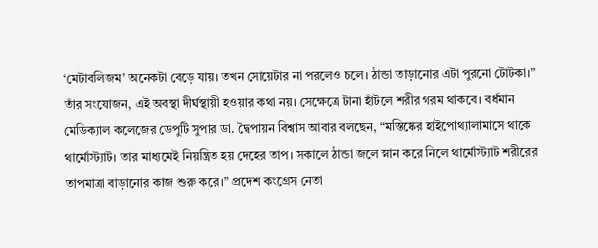‘মেটাবলিজম’ অনেকটা বেড়ে যায়। তখন সোয়েটার না পরলেও চলে। ঠান্ডা তাড়ানোর এটা পুরনো টোটকা।” তাঁর সংযোজন, এই অবস্থা দীর্ঘস্থায়ী হওয়ার কথা নয়। সেক্ষেত্রে টানা হাঁটলে শরীর গরম থাকবে। বর্ধমান মেডিক্যাল কলেজের ডেপুটি সুপার ডা. দ্বৈপায়ন বিশ্বাস আবার বলছেন, “মস্তিষ্কের হাইপোথ্যালামাসে থাকে থার্মোস্ট্যাট। তার মাধ্যমেই নিয়ন্ত্রিত হয় দেহের তাপ। সকালে ঠান্ডা জলে স্নান করে নিলে থার্মোস্ট্যাট শরীরের তাপমাত্রা বাড়ানোর কাজ শুরু করে।” প্রদেশ কংগ্রেস নেতা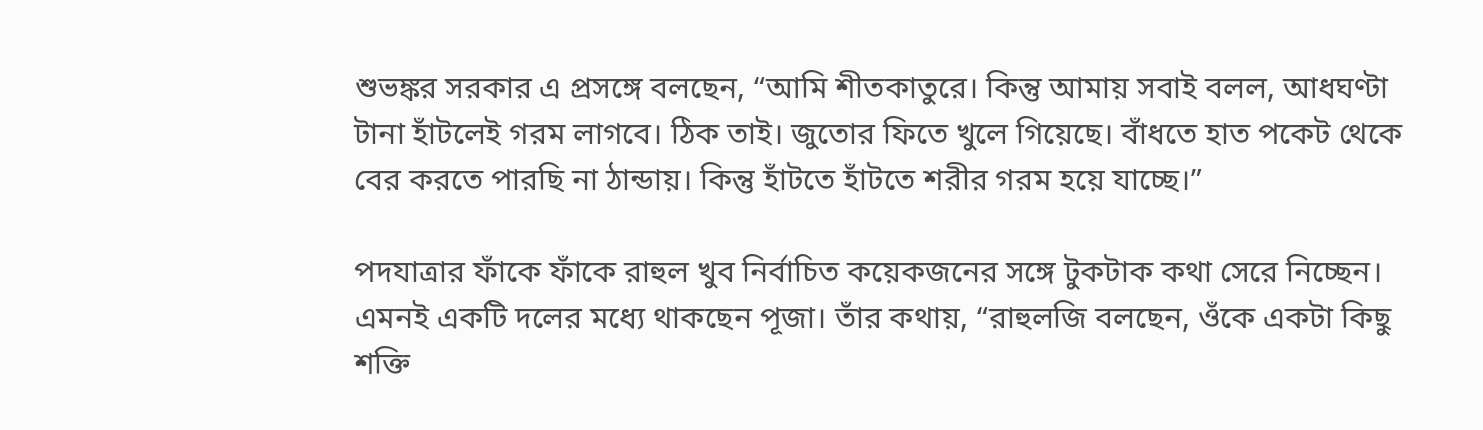শুভঙ্কর সরকার এ প্রসঙ্গে বলছেন, “আমি শীতকাতুরে। কিন্তু আমায় সবাই বলল, আধঘণ্টা টানা হাঁটলেই গরম লাগবে। ঠিক তাই। জুতোর ফিতে খুলে গিয়েছে। বাঁধতে হাত পকেট থেকে বের করতে পারছি না ঠান্ডায়। কিন্তু হাঁটতে হাঁটতে শরীর গরম হয়ে যাচ্ছে।”

পদযাত্রার ফাঁকে ফাঁকে রাহুল খুব নির্বাচিত কয়েকজনের সঙ্গে টুকটাক কথা সেরে নিচ্ছেন। এমনই একটি দলের মধ্যে থাকছেন পূজা। তাঁর কথায়, “রাহুলজি বলছেন, ওঁকে একটা কিছু শক্তি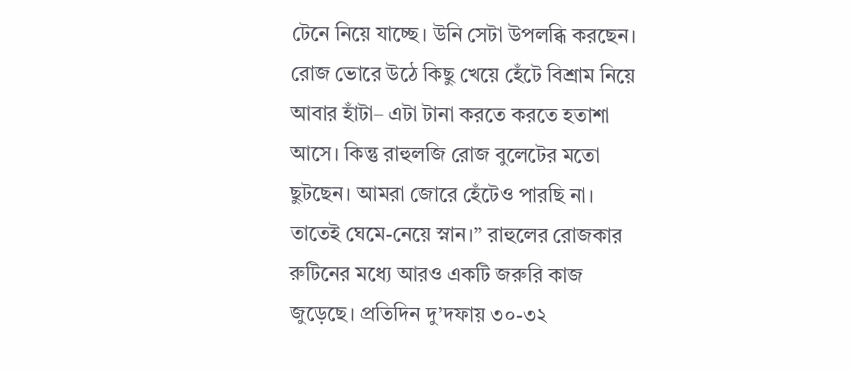টেনে নিয়ে যাচ্ছে। উনি সেটা উপলব্ধি করছেন। রোজ ভোরে উঠে কিছু খেয়ে হেঁটে বিশ্রাম নিয়ে আবার হাঁটা– এটা টানা করতে করতে হতাশা আসে। কিন্তু রাহুলজি রোজ বুলেটের মতো ছুটছেন। আমরা জোরে হেঁটেও পারছি না। তাতেই ঘেমে-নেয়ে স্নান।” রাহুলের রোজকার রুটিনের মধ্যে আরও একটি জরুরি কাজ জুড়েছে। প্রতিদিন দু’দফায় ৩০-৩২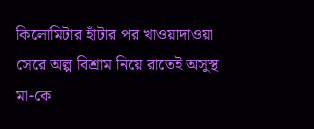কিলোমিটার হাঁটার পর খাওয়াদাওয়া সেরে অল্প বিশ্রাম নিয়ে রাতেই অসুস্থ মা-কে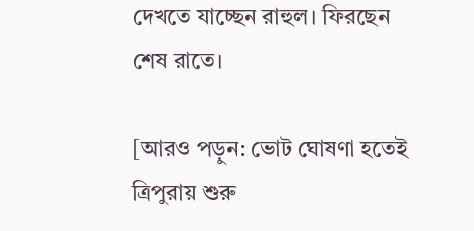দেখতে যাচ্ছেন রাহুল। ফিরছেন শেষ রাতে।

[আরও পড়ুন: ভোট ঘোষণা হতেই ত্রিপুরায় শুরু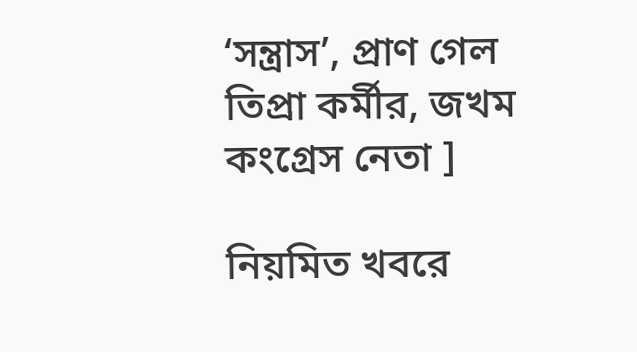‘সন্ত্রাস’, প্রাণ গেল তিপ্রা কর্মীর, জখম কংগ্রেস নেতা ]

নিয়মিত খবরে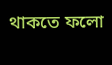থাকতে ফলো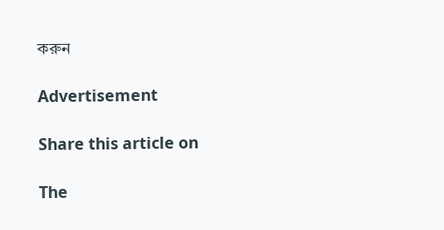করুন

Advertisement

Share this article on

The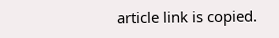article link is copied.